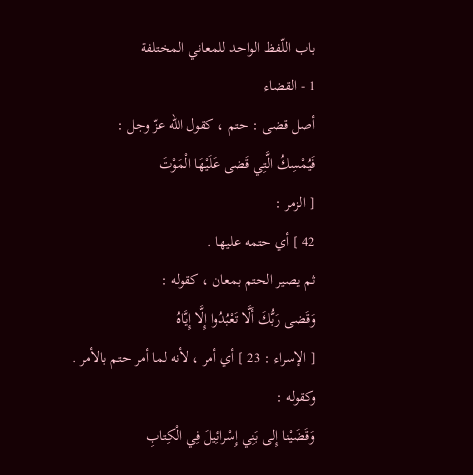باب اللّفظ الواحد للمعاني المختلفة
1 - القضاء
أصل قضى : حتم ، كقول اللّه عزّ وجل :
فَيُمْسِكُ الَّتِي قَضى عَلَيْهَا الْمَوْتَ
[ الزمر :
42 ] أي حتمه عليها .
ثم يصير الحتم بمعان ، كقوله :
وَقَضى رَبُّكَ أَلَّا تَعْبُدُوا إِلَّا إِيَّاهُ
[ الإسراء : 23 ] أي أمر ، لأنه لما أمر حتم بالأمر .
وكقوله :
وَقَضَيْنا إِلى بَنِي إِسْرائِيلَ فِي الْكِتابِ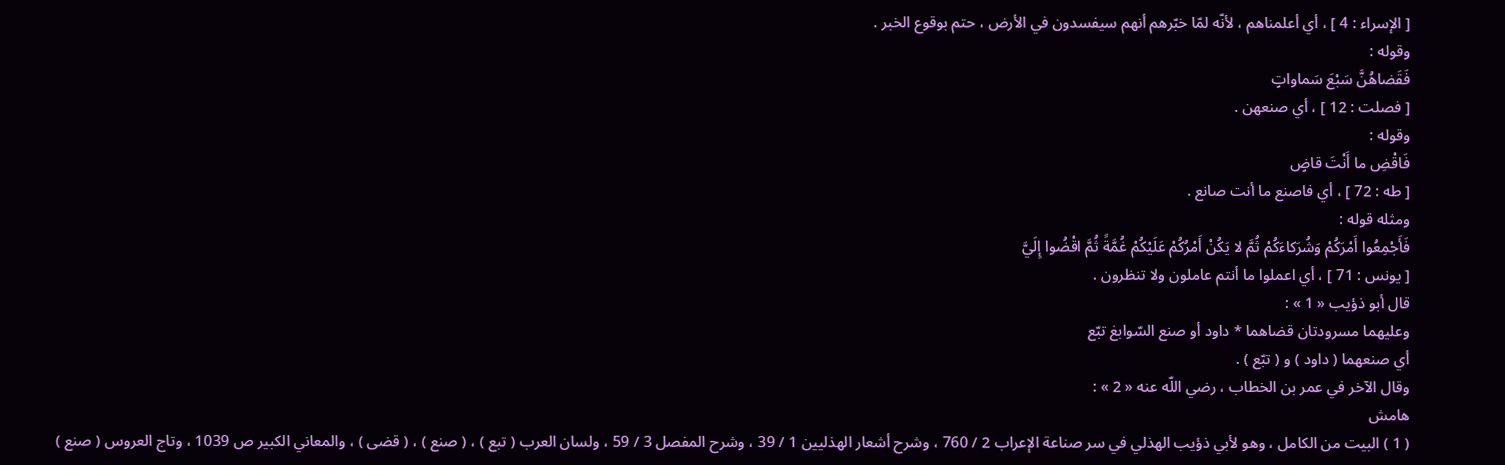[ الإسراء : 4 ] ، أي أعلمناهم ، لأنّه لمّا خبّرهم أنهم سيفسدون في الأرض ، حتم بوقوع الخبر .
وقوله :
فَقَضاهُنَّ سَبْعَ سَماواتٍ
[ فصلت : 12 ] ، أي صنعهن .
وقوله :
فَاقْضِ ما أَنْتَ قاضٍ
[ طه : 72 ] ، أي فاصنع ما أنت صانع .
ومثله قوله :
فَأَجْمِعُوا أَمْرَكُمْ وَشُرَكاءَكُمْ ثُمَّ لا يَكُنْ أَمْرُكُمْ عَلَيْكُمْ غُمَّةً ثُمَّ اقْضُوا إِلَيَّ
[ يونس : 71 ] ، أي اعملوا ما أنتم عاملون ولا تنظرون .
قال أبو ذؤيب « 1 » :
وعليهما مسرودتان قضاهما * داود أو صنع السّوابغ تبّع
أي صنعهما ( داود ) و ( تبّع ) .
وقال الآخر في عمر بن الخطاب ، رضي اللّه عنه « 2 » :
هامش
( 1 ) البيت من الكامل ، وهو لأبي ذؤيب الهذلي في سر صناعة الإعراب 2 / 760 ، وشرح أشعار الهذليين 1 / 39 ، وشرح المفصل 3 / 59 ، ولسان العرب ( تبع ) ، ( صنع ) ، ( قضى ) ، والمعاني الكبير ص 1039 ، وتاج العروس ( صنع )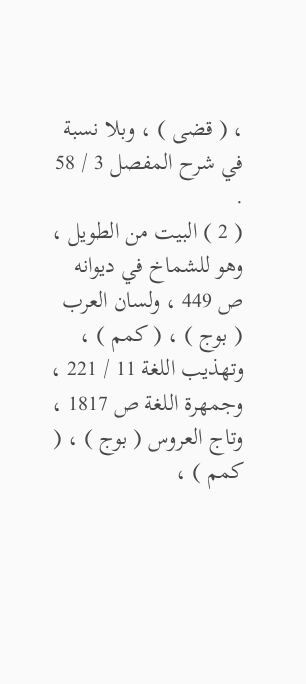، ( قضى ) ، وبلا نسبة في شرح المفصل 3 / 58 .
( 2 ) البيت من الطويل ، وهو للشماخ في ديوانه ص 449 ، ولسان العرب ( بوج ) ، ( كمم ) ، وتهذيب اللغة 11 / 221 ، وجمهرة اللغة ص 1817 ، وتاج العروس ( بوج ) ، ( كمم ) ،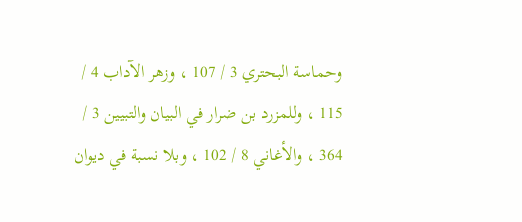وحماسة البحتري 3 / 107 ، وزهر الآداب 4 / 115 ، وللمزرد بن ضرار في البيان والتبيين 3 / 364 ، والأغاني 8 / 102 ، وبلا نسبة في ديوان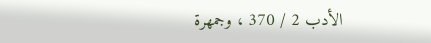الأدب 2 / 370 ، وجمهرة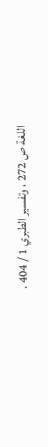اللغة ص 272 ، وتفسير الطبري 1 / 404 .